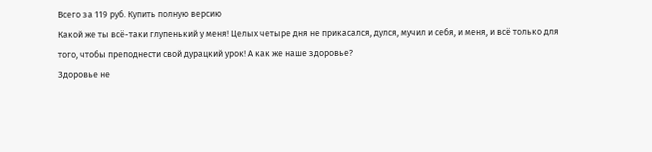Всего за 119 руб. Купить полную версию
Какой же ты всё-таки глупенький у меня! Целых четыре дня не прикасался, дулся, мучил и себя, и меня, и всё только для того, чтобы преподнести свой дурацкий урок! А как же наше здоровье?
Здоровье не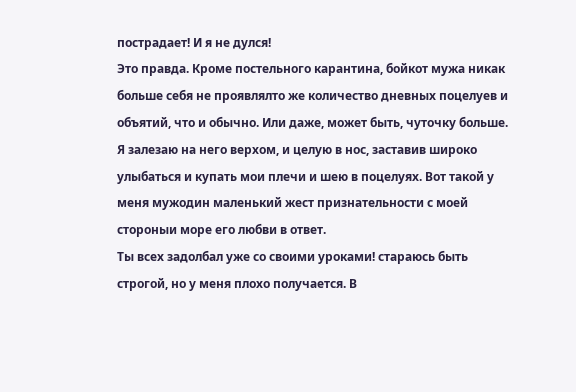пострадает! И я не дулся!
Это правда. Кроме постельного карантина, бойкот мужа никак больше себя не проявлялто же количество дневных поцелуев и объятий, что и обычно. Или даже, может быть, чуточку больше.
Я залезаю на него верхом, и целую в нос, заставив широко улыбаться и купать мои плечи и шею в поцелуях. Вот такой у меня мужодин маленький жест признательности с моей стороныи море его любви в ответ.
Ты всех задолбал уже со своими уроками! стараюсь быть строгой, но у меня плохо получается. В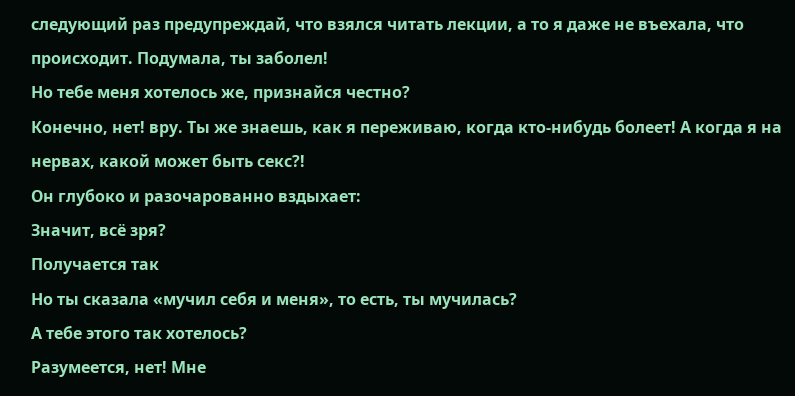следующий раз предупреждай, что взялся читать лекции, а то я даже не въехала, что происходит. Подумала, ты заболел!
Но тебе меня хотелось же, признайся честно?
Конечно, нет! вру. Ты же знаешь, как я переживаю, когда кто-нибудь болеет! А когда я на нервах, какой может быть секс?!
Он глубоко и разочарованно вздыхает:
Значит, всё зря?
Получается так
Но ты сказала «мучил себя и меня», то есть, ты мучилась?
А тебе этого так хотелось?
Разумеется, нет! Мне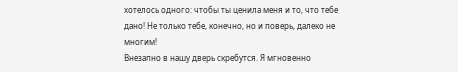хотелось одного: чтобы ты ценила меня и то, что тебе дано! Не только тебе, конечно, но и поверь, далеко не многим!
Внезапно в нашу дверь скребутся. Я мгновенно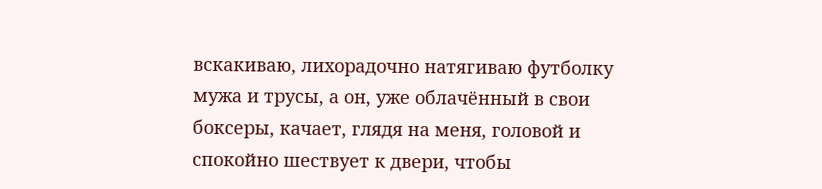вскакиваю, лихорадочно натягиваю футболку мужа и трусы, а он, уже облачённый в свои боксеры, качает, глядя на меня, головой и спокойно шествует к двери, чтобы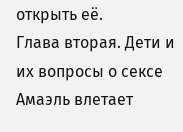открыть её.
Глава вторая. Дети и их вопросы о сексе
Амаэль влетает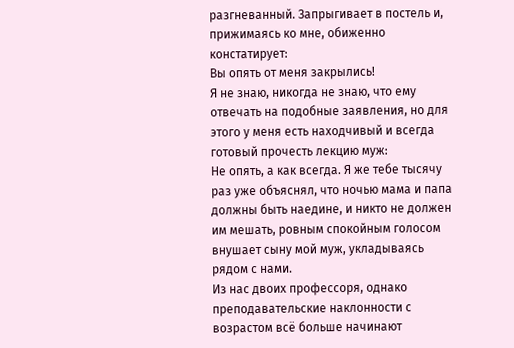разгневанный. Запрыгивает в постель и, прижимаясь ко мне, обиженно констатирует:
Вы опять от меня закрылись!
Я не знаю, никогда не знаю, что ему отвечать на подобные заявления, но для этого у меня есть находчивый и всегда готовый прочесть лекцию муж:
Не опять, а как всегда. Я же тебе тысячу раз уже объяснял, что ночью мама и папа должны быть наедине, и никто не должен им мешать, ровным спокойным голосом внушает сыну мой муж, укладываясь рядом с нами.
Из нас двоих профессоря, однако преподавательские наклонности с возрастом всё больше начинают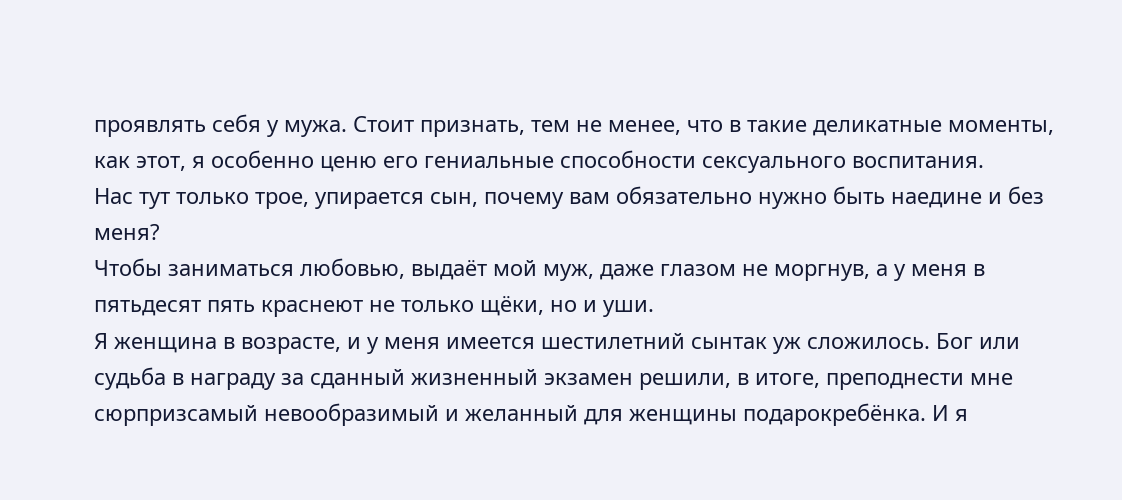проявлять себя у мужа. Стоит признать, тем не менее, что в такие деликатные моменты, как этот, я особенно ценю его гениальные способности сексуального воспитания.
Нас тут только трое, упирается сын, почему вам обязательно нужно быть наедине и без меня?
Чтобы заниматься любовью, выдаёт мой муж, даже глазом не моргнув, а у меня в пятьдесят пять краснеют не только щёки, но и уши.
Я женщина в возрасте, и у меня имеется шестилетний сынтак уж сложилось. Бог или судьба в награду за сданный жизненный экзамен решили, в итоге, преподнести мне сюрпризсамый невообразимый и желанный для женщины подарокребёнка. И я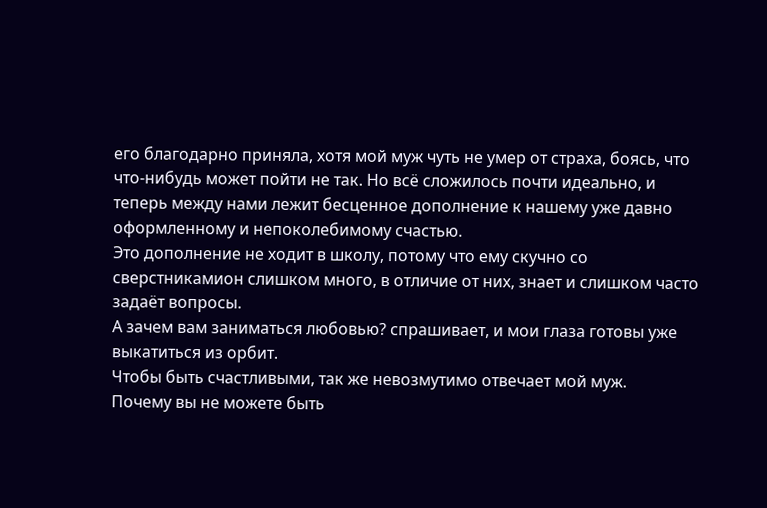его благодарно приняла, хотя мой муж чуть не умер от страха, боясь, что что-нибудь может пойти не так. Но всё сложилось почти идеально, и теперь между нами лежит бесценное дополнение к нашему уже давно оформленному и непоколебимому счастью.
Это дополнение не ходит в школу, потому что ему скучно со сверстникамион слишком много, в отличие от них, знает и слишком часто задаёт вопросы.
А зачем вам заниматься любовью? спрашивает, и мои глаза готовы уже выкатиться из орбит.
Чтобы быть счастливыми, так же невозмутимо отвечает мой муж.
Почему вы не можете быть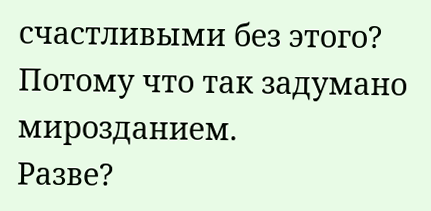счастливыми без этого?
Потому что так задумано мирозданием.
Разве?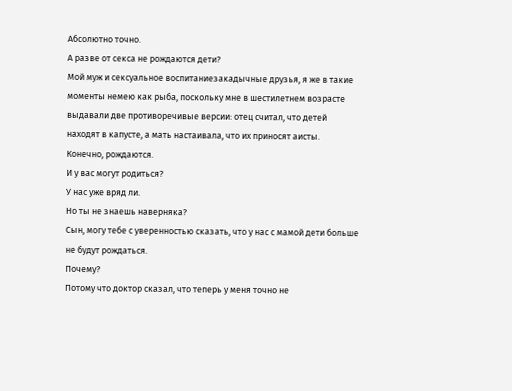Абсолютно точно.
А разве от секса не рождаются дети?
Мой муж и сексуальное воспитаниезакадычные друзья, я же в такие моменты немею как рыба, поскольку мне в шестилетнем возрасте выдавали две противоречивые версии: отец считал, что детей находят в капусте, а мать настаивала, что их приносят аисты.
Конечно, рождаются.
И у вас могут родиться?
У нас уже вряд ли.
Но ты не знаешь наверняка?
Сын, могу тебе с уверенностью сказать, что у нас с мамой дети больше не будут рождаться.
Почему?
Потому что доктор сказал, что теперь у меня точно не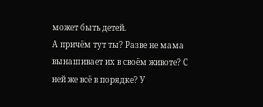может быть детей.
А причём тут ты? Разве не мама вынашивает их в своём животе? С ней же всё в порядке? У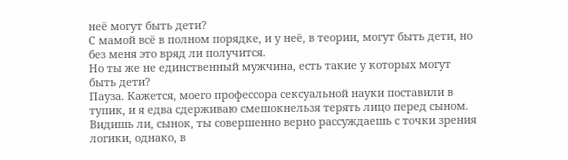неё могут быть дети?
С мамой всё в полном порядке, и у неё, в теории, могут быть дети, но без меня это вряд ли получится.
Но ты же не единственный мужчина, есть такие у которых могут быть дети?
Пауза. Кажется, моего профессора сексуальной науки поставили в тупик, и я едва сдерживаю смешокнельзя терять лицо перед сыном.
Видишь ли, сынок, ты совершенно верно рассуждаешь с точки зрения логики, однако, в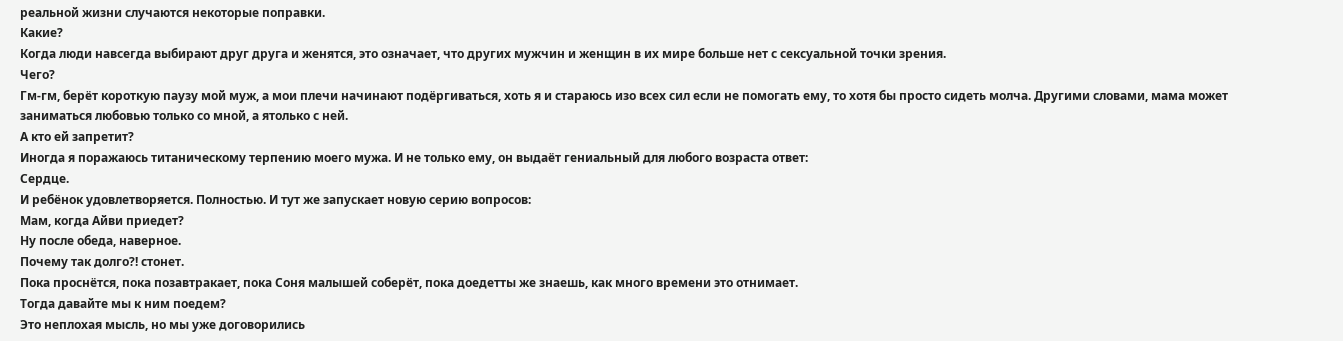реальной жизни случаются некоторые поправки.
Какие?
Когда люди навсегда выбирают друг друга и женятся, это означает, что других мужчин и женщин в их мире больше нет с сексуальной точки зрения.
Чего?
Гм-гм, берёт короткую паузу мой муж, а мои плечи начинают подёргиваться, хоть я и стараюсь изо всех сил если не помогать ему, то хотя бы просто сидеть молча. Другими словами, мама может заниматься любовью только со мной, а ятолько с ней.
А кто ей запретит?
Иногда я поражаюсь титаническому терпению моего мужа. И не только ему, он выдаёт гениальный для любого возраста ответ:
Сердце.
И ребёнок удовлетворяется. Полностью. И тут же запускает новую серию вопросов:
Мам, когда Айви приедет?
Ну после обеда, наверное.
Почему так долго?! стонет.
Пока проснётся, пока позавтракает, пока Соня малышей соберёт, пока доедетты же знаешь, как много времени это отнимает.
Тогда давайте мы к ним поедем?
Это неплохая мысль, но мы уже договорились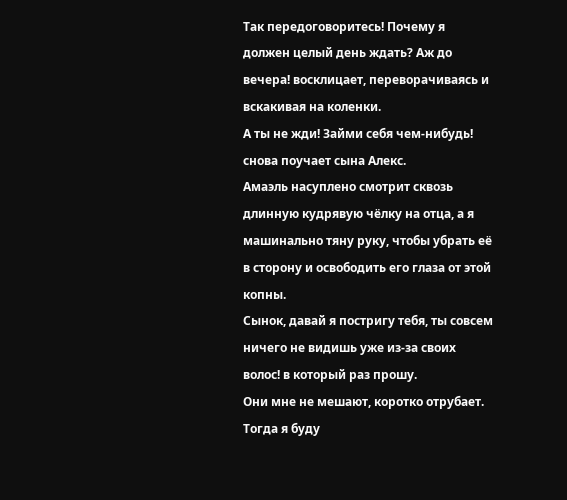Так передоговоритесь! Почему я должен целый день ждать? Аж до вечера! восклицает, переворачиваясь и вскакивая на коленки.
А ты не жди! Займи себя чем-нибудь! снова поучает сына Алекс.
Амаэль насуплено смотрит сквозь длинную кудрявую чёлку на отца, а я машинально тяну руку, чтобы убрать её в сторону и освободить его глаза от этой копны.
Сынок, давай я постригу тебя, ты совсем ничего не видишь уже из-за своих волос! в который раз прошу.
Они мне не мешают, коротко отрубает.
Тогда я буду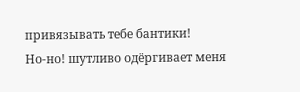привязывать тебе бантики!
Но-но! шутливо одёргивает меня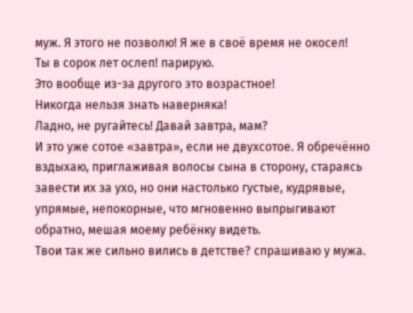муж. Я этого не позволю! Я же в своё время не окосел!
Ты в сорок лет ослеп! парирую.
Это вообще из-за другого это возрастное!
Никогда нельзя знать наверняка!
Ладно, не ругайтесь! Давай завтра, мам?
И это уже сотое «завтра», если не двухсотое. Я обречённо вздыхаю, приглаживая волосы сына в сторону, стараясь завести их за ухо, но они настолько густые, кудрявые, упрямые, непокорные, что мгновенно выпрыгивают обратно, мешая моему ребёнку видеть.
Твои так же сильно вились в детстве? спрашиваю у мужа.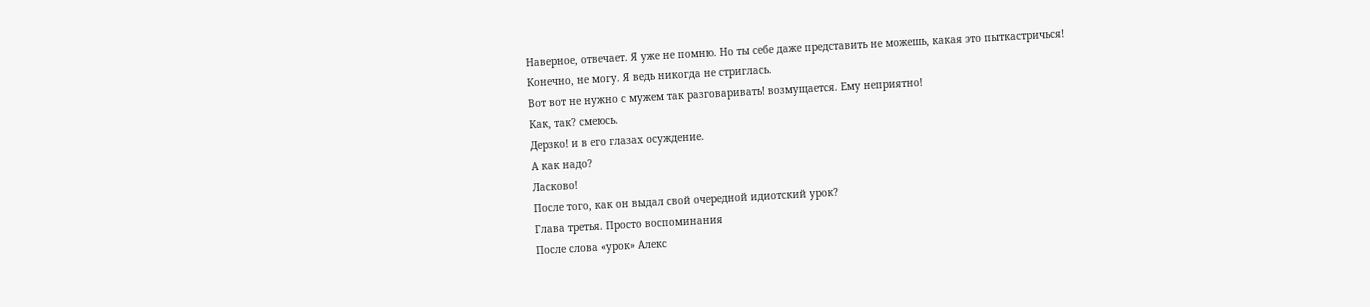Наверное, отвечает. Я уже не помню. Но ты себе даже представить не можешь, какая это пыткастричься!
Конечно, не могу. Я ведь никогда не стриглась.
Вот вот не нужно с мужем так разговаривать! возмущается. Ему неприятно!
Как, так? смеюсь.
Дерзко! и в его глазах осуждение.
А как надо?
Ласково!
После того, как он выдал свой очередной идиотский урок?
Глава третья. Просто воспоминания
После слова «урок» Алекс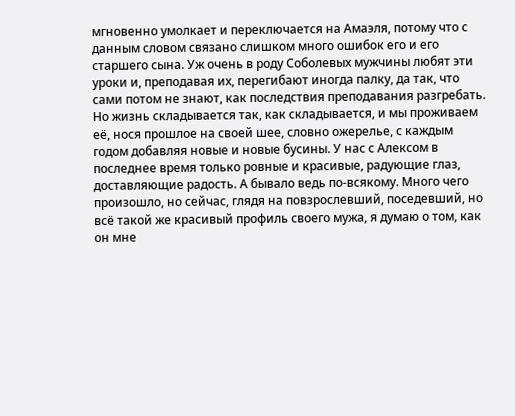мгновенно умолкает и переключается на Амаэля, потому что с данным словом связано слишком много ошибок его и его старшего сына. Уж очень в роду Соболевых мужчины любят эти уроки и, преподавая их, перегибают иногда палку, да так, что сами потом не знают, как последствия преподавания разгребать.
Но жизнь складывается так, как складывается, и мы проживаем её, нося прошлое на своей шее, словно ожерелье, с каждым годом добавляя новые и новые бусины. У нас с Алексом в последнее время только ровные и красивые, радующие глаз, доставляющие радость. А бывало ведь по-всякому. Много чего произошло, но сейчас, глядя на повзрослевший, поседевший, но всё такой же красивый профиль своего мужа, я думаю о том, как он мне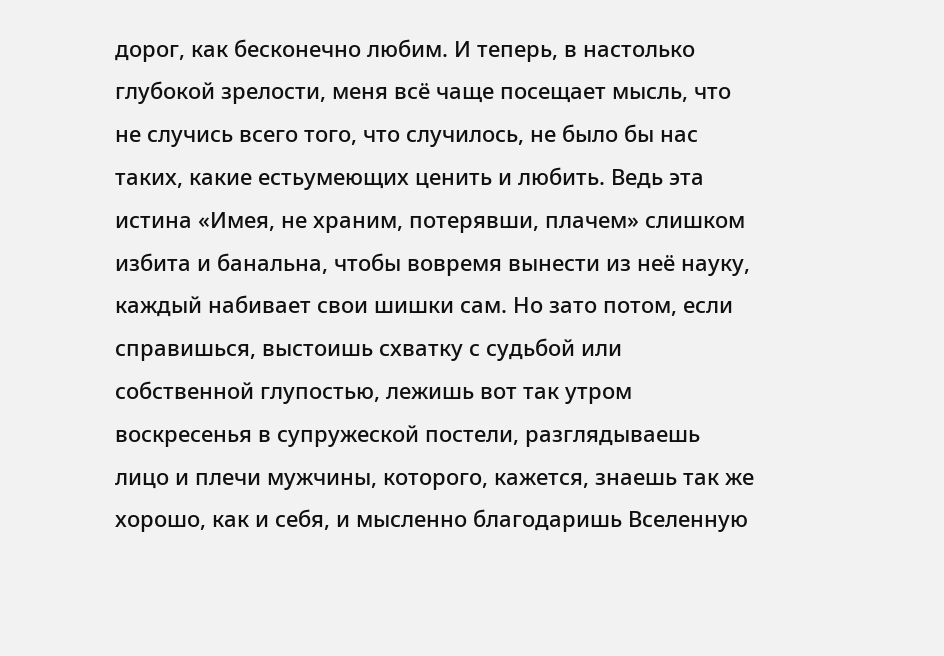дорог, как бесконечно любим. И теперь, в настолько глубокой зрелости, меня всё чаще посещает мысль, что не случись всего того, что случилось, не было бы нас таких, какие естьумеющих ценить и любить. Ведь эта истина «Имея, не храним, потерявши, плачем» слишком избита и банальна, чтобы вовремя вынести из неё науку, каждый набивает свои шишки сам. Но зато потом, если справишься, выстоишь схватку с судьбой или собственной глупостью, лежишь вот так утром воскресенья в супружеской постели, разглядываешь лицо и плечи мужчины, которого, кажется, знаешь так же хорошо, как и себя, и мысленно благодаришь Вселенную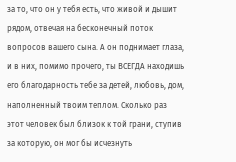за то, что он у тебя есть, что живой и дышит рядом, отвечая на бесконечный поток вопросов вашего сына. А он поднимает глаза, и в них, помимо прочего, ты ВСЕГДА находишь его благодарность тебе за детей, любовь, дом, наполненный твоим теплом. Сколько раз этот человек был близок к той грани, ступив за которую, он мог бы исчезнуть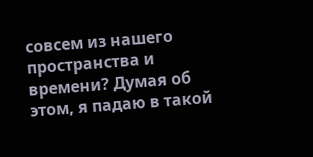совсем из нашего пространства и времени? Думая об этом, я падаю в такой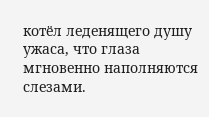котёл леденящего душу ужаса, что глаза мгновенно наполняются слезами.